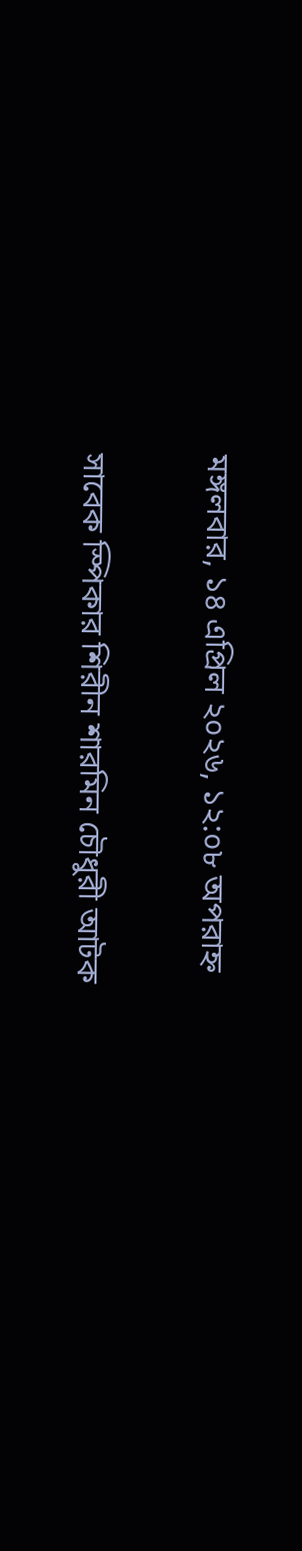মঙ্গলবার, ১৪ এপ্রিল ২০২৬, ১২:০৮ অপরাহ্ন

সাবেক স্পিকার শিরীন শারমিন চৌধুরী আটক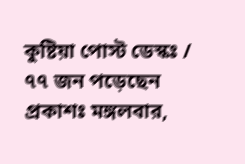কুষ্টিয়া পোস্ট ডেস্কঃ / ৭৭ জন পড়েছেন
প্রকাশঃ মঙ্গলবার,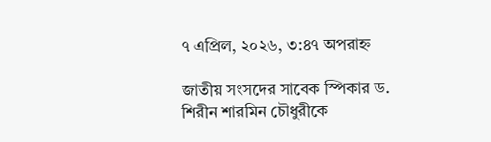৭ এপ্রিল, ২০২৬, ৩:৪৭ অপরাহ্ন

জাতীয় সংসদের সাবেক স্পিকার ড. শিরীন শারমিন চৌধুরীকে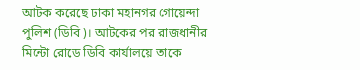আটক করেছে ঢাকা মহানগর গোয়েন্দা পুলিশ (ডিবি)। আটকের পর রাজধানীর মিন্টো রোডে ডিবি কার্যালয়ে তাকে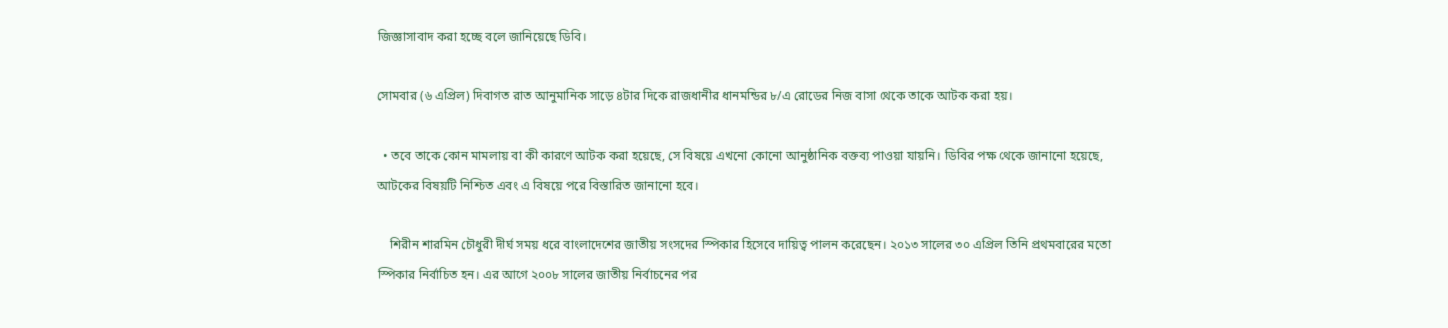জিজ্ঞাসাবাদ করা হচ্ছে বলে জানিয়েছে ডিবি।

সোমবার (৬ এপ্রিল) দিবাগত রাত আনুমানিক সাড়ে ৪টার দিকে রাজধানীর ধানমন্ডির ৮/এ রোডের নিজ বাসা থেকে তাকে আটক করা হয়।

  • তবে তাকে কোন মামলায় বা কী কারণে আটক করা হয়েছে, সে বিষয়ে এখনো কোনো আনুষ্ঠানিক বক্তব্য পাওয়া যায়নি। ডিবির পক্ষ থেকে জানানো হয়েছে, আটকের বিষয়টি নিশ্চিত এবং এ বিষয়ে পরে বিস্তারিত জানানো হবে।

    শিরীন শারমিন চৌধুরী দীর্ঘ সময় ধরে বাংলাদেশের জাতীয় সংসদের স্পিকার হিসেবে দায়িত্ব পালন করেছেন। ২০১৩ সালের ৩০ এপ্রিল তিনি প্রথমবারের মতো স্পিকার নির্বাচিত হন। এর আগে ২০০৮ সালের জাতীয় নির্বাচনের পর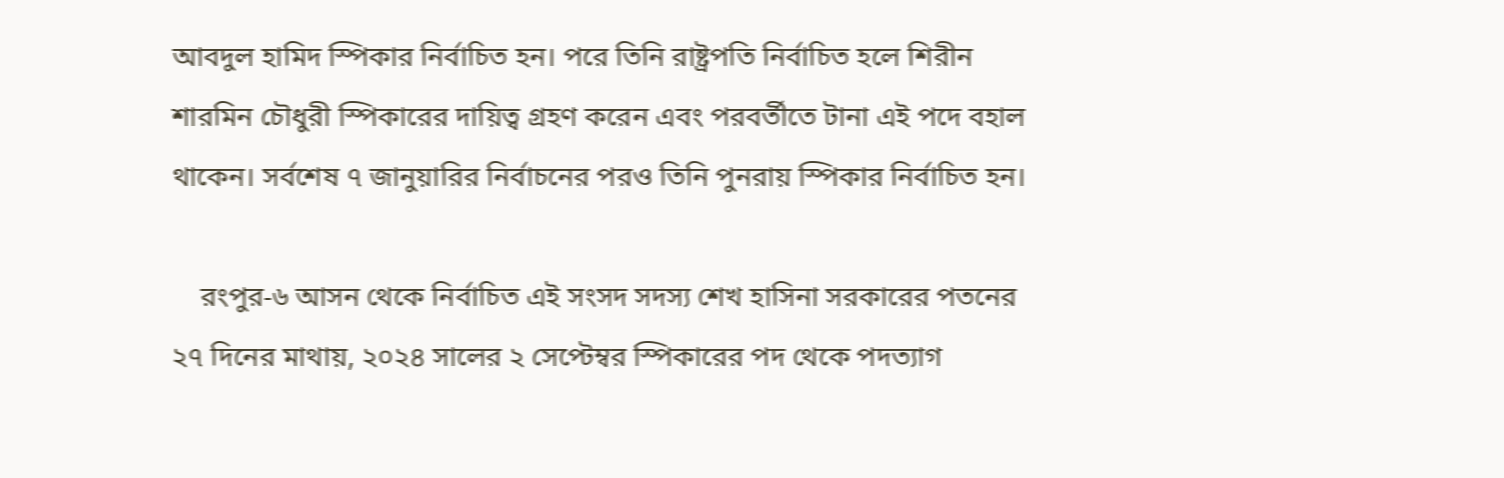আবদুল হামিদ স্পিকার নির্বাচিত হন। পরে তিনি রাষ্ট্রপতি নির্বাচিত হলে শিরীন শারমিন চৌধুরী স্পিকারের দায়িত্ব গ্রহণ করেন এবং পরবর্তীতে টানা এই পদে বহাল থাকেন। সর্বশেষ ৭ জানুয়ারির নির্বাচনের পরও তিনি পুনরায় স্পিকার নির্বাচিত হন।

    রংপুর-৬ আসন থেকে নির্বাচিত এই সংসদ সদস্য শেখ হাসিনা সরকারের পতনের ২৭ দিনের মাথায়, ২০২৪ সালের ২ সেপ্টেম্বর স্পিকারের পদ থেকে পদত্যাগ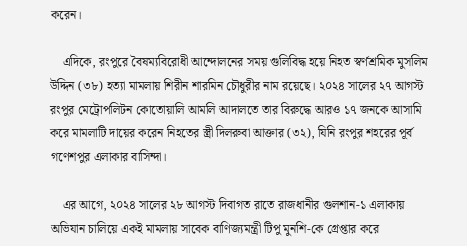করেন।

    এদিকে, রংপুরে বৈষম্যবিরোধী আন্দোলনের সময় গুলিবিদ্ধ হয়ে নিহত স্বর্ণশ্রমিক মুসলিম উদ্দিন (৩৮) হত্যা মামলায় শিরীন শারমিন চৌধুরীর নাম রয়েছে। ২০২৪ সালের ২৭ আগস্ট রংপুর মেট্রোপলিটন কোতোয়ালি আমলি আদালতে তার বিরুদ্ধে আরও ১৭ জনকে আসামি করে মামলাটি দায়ের করেন নিহতের স্ত্রী দিলরুবা আক্তার (৩২), যিনি রংপুর শহরের পূর্ব গণেশপুর এলাকার বাসিন্দা।

    এর আগে, ২০২৪ সালের ২৮ আগস্ট দিবাগত রাতে রাজধানীর গুলশান-১ এলাকায় অভিযান চালিয়ে একই মামলায় সাবেক বাণিজ্যমন্ত্রী টিপু মুনশি-কে গ্রেপ্তার করে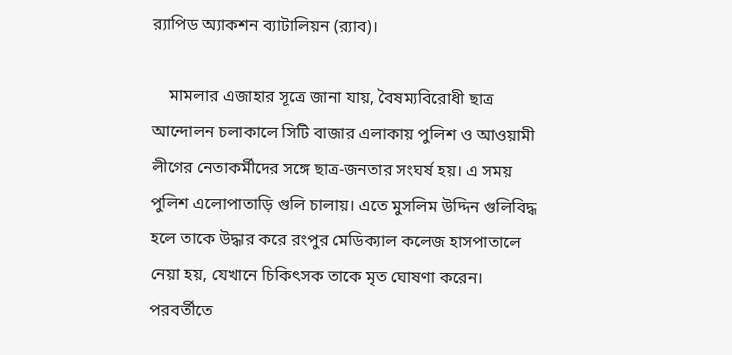র‌্যাপিড অ্যাকশন ব্যাটালিয়ন (র‌্যাব)।

    মামলার এজাহার সূত্রে জানা যায়, বৈষম্যবিরোধী ছাত্র আন্দোলন চলাকালে সিটি বাজার এলাকায় পুলিশ ও আওয়ামী লীগের নেতাকর্মীদের সঙ্গে ছাত্র-জনতার সংঘর্ষ হয়। এ সময় পুলিশ এলোপাতাড়ি গুলি চালায়। এতে মুসলিম উদ্দিন গুলিবিদ্ধ হলে তাকে উদ্ধার করে রংপুর মেডিক্যাল কলেজ হাসপাতালে নেয়া হয়, যেখানে চিকিৎসক তাকে মৃত ঘোষণা করেন। পরবর্তীতে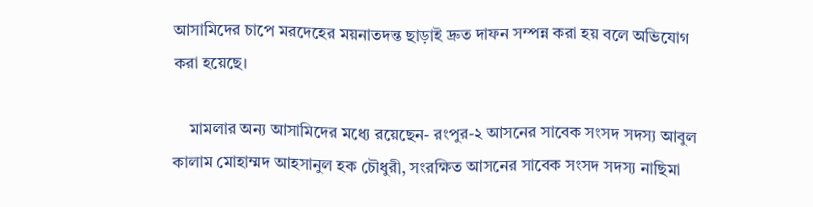আসামিদের চাপে মরদেহের ময়নাতদন্ত ছাড়াই দ্রুত দাফন সম্পন্ন করা হয় বলে অভিযোগ করা হয়েছে।

    মামলার অন্য আসামিদের মধ্যে রয়েছেন- রংপুর-২ আসনের সাবেক সংসদ সদস্য আবুল কালাম মোহাম্মদ আহসানুল হক চৌধুরী, সংরক্ষিত আসনের সাবেক সংসদ সদস্য নাছিমা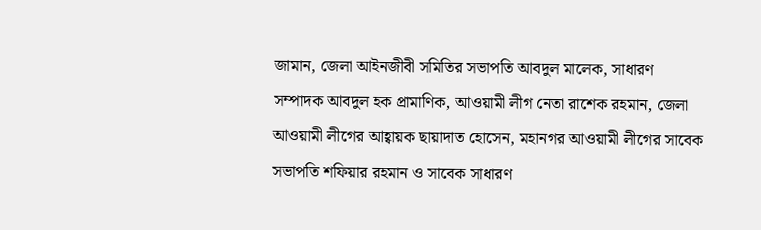জামান, জেলা আইনজীবী সমিতির সভাপতি আবদুল মালেক, সাধারণ সম্পাদক আবদুল হক প্রামাণিক, আওয়ামী লীগ নেতা রাশেক রহমান, জেলা আওয়ামী লীগের আহ্বায়ক ছায়াদাত হোসেন, মহানগর আওয়ামী লীগের সাবেক সভাপতি শফিয়ার রহমান ও সাবেক সাধারণ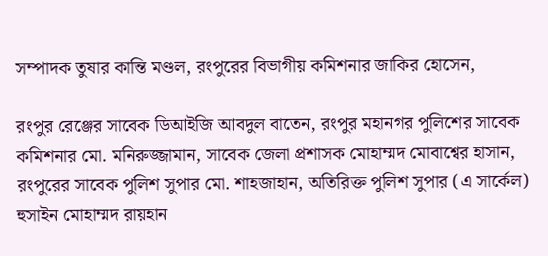সম্পাদক তুষার কান্তি মণ্ডল, রংপুরের বিভাগীয় কমিশনার জাকির হোসেন,

রংপুর রেঞ্জের সাবেক ডিআইজি আবদুল বাতেন, রংপুর মহানগর পুলিশের সাবেক কমিশনার মো. মনিরুজ্জামান, সাবেক জেলা প্রশাসক মোহাম্মদ মোবাশ্বের হাসান, রংপুরের সাবেক পুলিশ সুপার মো. শাহজাহান, অতিরিক্ত পুলিশ সুপার (এ সার্কেল) হুসাইন মোহাম্মদ রায়হান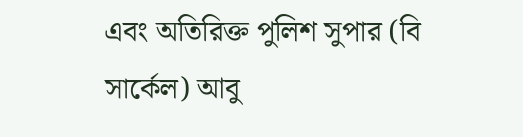এবং অতিরিক্ত পুলিশ সুপার (বি সার্কেল) আবু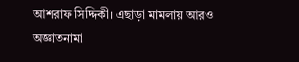আশরাফ সিদ্দিকী। এছাড়া মামলায় আরও অজ্ঞাতনামা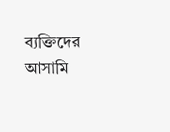ব্যক্তিদের আসামি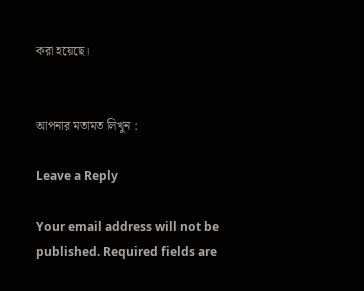করা হয়েছে।


আপনার মতামত লিখুন :

Leave a Reply

Your email address will not be published. Required fields are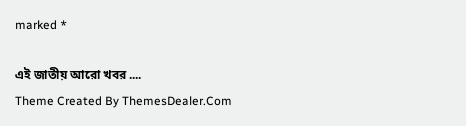marked *

এই জাতীয় আরো খবর ....
Theme Created By ThemesDealer.Com